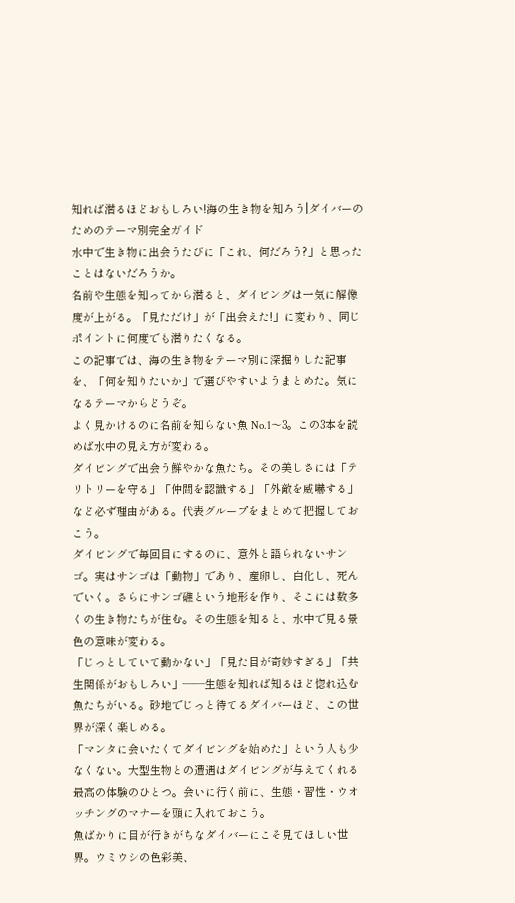知れば潜るほどおもしろい!海の生き物を知ろう|ダイバーのためのテーマ別完全ガイド
水中で生き物に出会うたびに「これ、何だろう?」と思ったことはないだろうか。
名前や生態を知ってから潜ると、ダイビングは一気に解像度が上がる。「見ただけ」が「出会えた!」に変わり、同じポイントに何度でも潜りたくなる。
この記事では、海の生き物をテーマ別に深掘りした記事を、「何を知りたいか」で選びやすいようまとめた。気になるテーマからどうぞ。
よく見かけるのに名前を知らない魚 No.1〜3。この3本を読めば水中の見え方が変わる。
ダイビングで出会う鮮やかな魚たち。その美しさには「テリトリーを守る」「仲間を認識する」「外敵を威嚇する」など必ず理由がある。代表グループをまとめて把握しておこう。
ダイビングで毎回目にするのに、意外と語られないサンゴ。実はサンゴは「動物」であり、産卵し、白化し、死んでいく。さらにサンゴ礁という地形を作り、そこには数多くの生き物たちが住む。その生態を知ると、水中で見る景色の意味が変わる。
「じっとしていて動かない」「見た目が奇妙すぎる」「共生関係がおもしろい」——生態を知れば知るほど惚れ込む魚たちがいる。砂地でじっと待てるダイバーほど、この世界が深く楽しめる。
「マンタに会いたくてダイビングを始めた」という人も少なくない。大型生物との遭遇はダイビングが与えてくれる最高の体験のひとつ。会いに行く前に、生態・習性・ウオッチングのマナーを頭に入れておこう。
魚ばかりに目が行きがちなダイバーにこそ見てほしい世界。ウミウシの色彩美、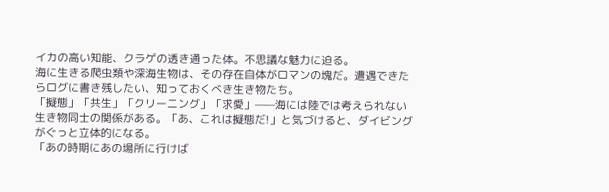イカの高い知能、クラゲの透き通った体。不思議な魅力に迫る。
海に生きる爬虫類や深海生物は、その存在自体がロマンの塊だ。遭遇できたらログに書き残したい、知っておくべき生き物たち。
「擬態」「共生」「クリーニング」「求愛」——海には陸では考えられない生き物同士の関係がある。「あ、これは擬態だ!」と気づけると、ダイビングがぐっと立体的になる。
「あの時期にあの場所に行けば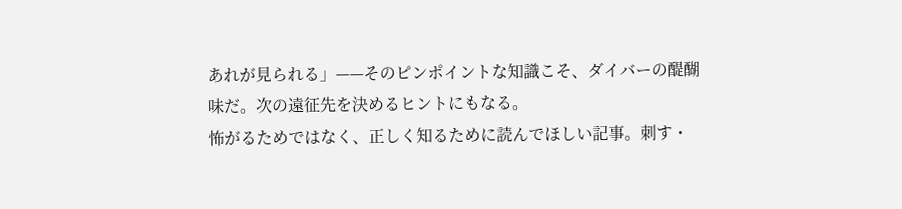あれが見られる」——そのピンポイントな知識こそ、ダイバーの醍醐味だ。次の遠征先を決めるヒントにもなる。
怖がるためではなく、正しく知るために読んでほしい記事。刺す・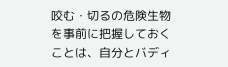咬む・切るの危険生物を事前に把握しておくことは、自分とバディ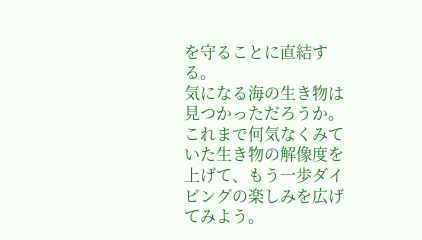を守ることに直結する。
気になる海の生き物は見つかっただろうか。これまで何気なくみていた生き物の解像度を上げて、もう一歩ダイビングの楽しみを広げてみよう。